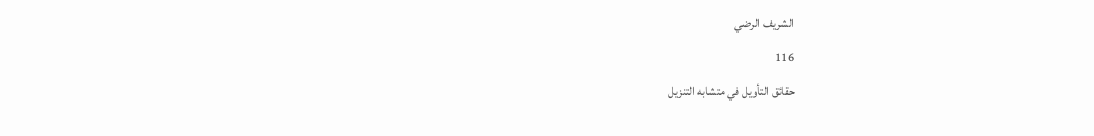الشريف الرضي
116
حقائق التأويل في متشابه التنزيل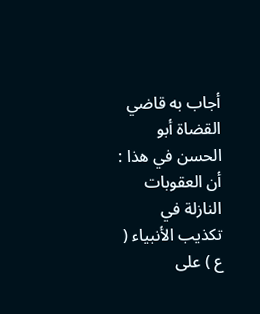أجاب به قاضي القضاة أبو الحسن في هذا : أن العقوبات النازلة في تكذيب الأنبياء ( ع ) على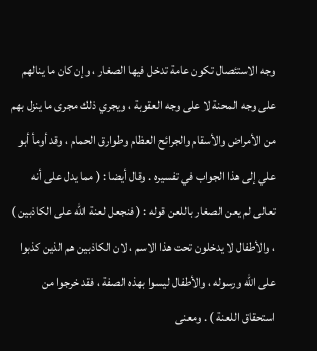وجه الاستئصال تكون عامة تدخل فيها الصغار ، وإن كان ما ينالهم على وجه المحنة لا على وجه العقوبة ، ويجري ذلك مجرى ما ينزل بهم من الأمراض والأسقام والجرائح العظام وطوارق الحمام ، وقد أومأ أبو علي إلى هذا الجواب في تفسيره . وقال أيضا : ( مما يدل على أنه تعالى لم يعن الصغار باللعن قوله : ( فنجعل لعنة الله على الكاذبين ) ، والأطفال لا يدخلون تحت هذا الاسم ، لان الكاذبين هم الذين كذبوا على الله ورسوله ، والأطفال ليسوا بهذه الصفة ، فقد خرجوا من استحقاق اللعنة ) . ومعنى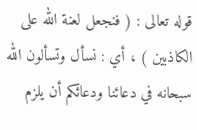قوله تعالى : ( فنجعل لعنة الله على الكاذبين ) ، أي : نسأل وتسألون الله سبحانه في دعائنا ودعائكم أن يلزم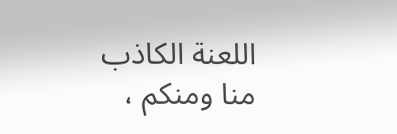اللعنة الكاذب منا ومنكم ،